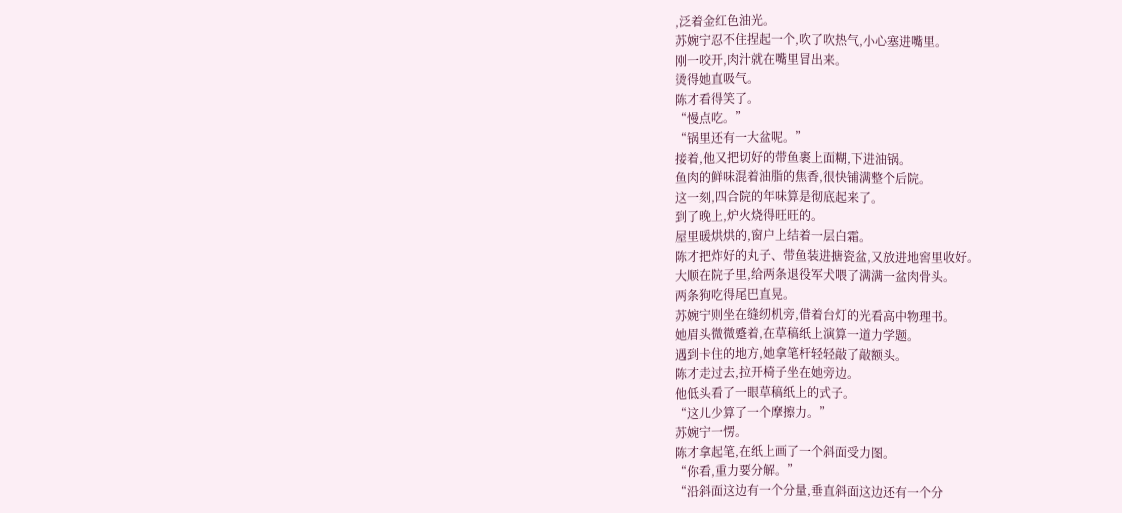,泛着金红色油光。
苏婉宁忍不住捏起一个,吹了吹热气,小心塞进嘴里。
刚一咬开,肉汁就在嘴里冒出来。
烫得她直吸气。
陈才看得笑了。
“慢点吃。”
“锅里还有一大盆呢。”
接着,他又把切好的带鱼裹上面糊,下进油锅。
鱼肉的鲜味混着油脂的焦香,很快铺满整个后院。
这一刻,四合院的年味算是彻底起来了。
到了晚上,炉火烧得旺旺的。
屋里暖烘烘的,窗户上结着一层白霜。
陈才把炸好的丸子、带鱼装进搪瓷盆,又放进地窖里收好。
大顺在院子里,给两条退役军犬喂了满满一盆肉骨头。
两条狗吃得尾巴直晃。
苏婉宁则坐在缝纫机旁,借着台灯的光看高中物理书。
她眉头微微蹙着,在草稿纸上演算一道力学题。
遇到卡住的地方,她拿笔杆轻轻敲了敲额头。
陈才走过去,拉开椅子坐在她旁边。
他低头看了一眼草稿纸上的式子。
“这儿少算了一个摩擦力。”
苏婉宁一愣。
陈才拿起笔,在纸上画了一个斜面受力图。
“你看,重力要分解。”
“沿斜面这边有一个分量,垂直斜面这边还有一个分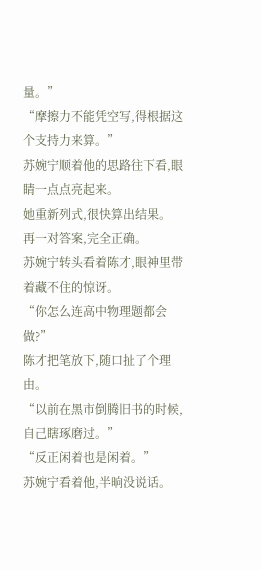量。”
“摩擦力不能凭空写,得根据这个支持力来算。”
苏婉宁顺着他的思路往下看,眼睛一点点亮起来。
她重新列式,很快算出结果。
再一对答案,完全正确。
苏婉宁转头看着陈才,眼神里带着藏不住的惊讶。
“你怎么连高中物理题都会做?”
陈才把笔放下,随口扯了个理由。
“以前在黑市倒腾旧书的时候,自己瞎琢磨过。”
“反正闲着也是闲着。”
苏婉宁看着他,半晌没说话。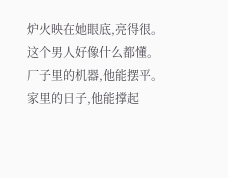炉火映在她眼底,亮得很。
这个男人好像什么都懂。
厂子里的机器,他能摆平。
家里的日子,他能撑起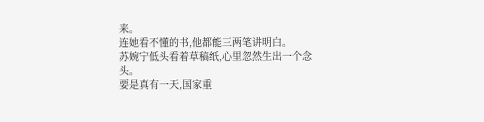来。
连她看不懂的书,他都能三两笔讲明白。
苏婉宁低头看着草稿纸,心里忽然生出一个念头。
要是真有一天,国家重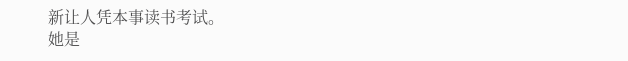新让人凭本事读书考试。
她是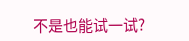不是也能试一试?